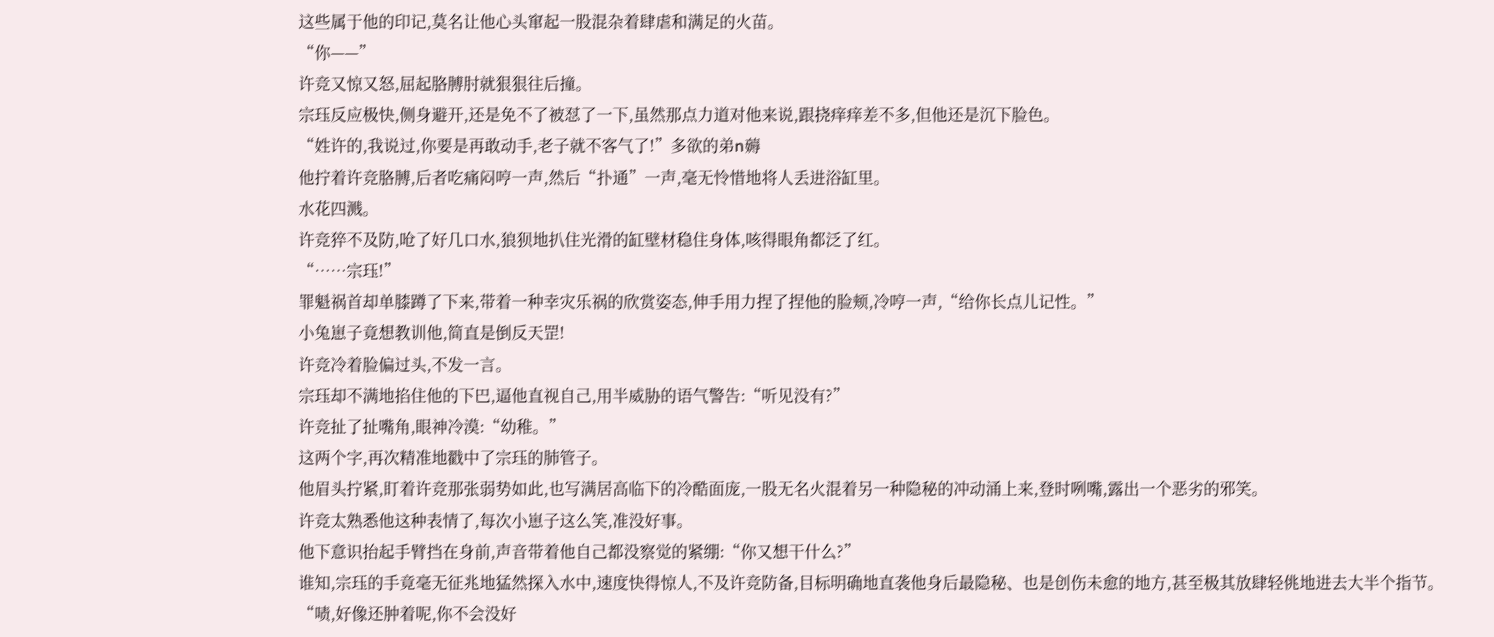这些属于他的印记,莫名让他心头窜起一股混杂着肆虐和满足的火苗。
“你——”
许竞又惊又怒,屈起胳膊肘就狠狠往后撞。
宗珏反应极快,侧身避开,还是免不了被怼了一下,虽然那点力道对他来说,跟挠痒痒差不多,但他还是沉下脸色。
“姓许的,我说过,你要是再敢动手,老子就不客气了!”多欲的弟n薅
他拧着许竞胳膊,后者吃痛闷哼一声,然后“扑通”一声,毫无怜惜地将人丢进浴缸里。
水花四溅。
许竞猝不及防,呛了好几口水,狼狈地扒住光滑的缸壁材稳住身体,咳得眼角都泛了红。
“……宗珏!”
罪魁祸首却单膝蹲了下来,带着一种幸灾乐祸的欣赏姿态,伸手用力捏了捏他的脸颊,冷哼一声,“给你长点儿记性。”
小兔崽子竟想教训他,简直是倒反天罡!
许竞冷着脸偏过头,不发一言。
宗珏却不满地掐住他的下巴,逼他直视自己,用半威胁的语气警告:“听见没有?”
许竞扯了扯嘴角,眼神冷漠:“幼稚。”
这两个字,再次精准地戳中了宗珏的肺管子。
他眉头拧紧,盯着许竞那张弱势如此,也写满居高临下的冷酷面庞,一股无名火混着另一种隐秘的冲动涌上来,登时咧嘴,露出一个恶劣的邪笑。
许竞太熟悉他这种表情了,每次小崽子这么笑,准没好事。
他下意识抬起手臂挡在身前,声音带着他自己都没察觉的紧绷:“你又想干什么?”
谁知,宗珏的手竟毫无征兆地猛然探入水中,速度快得惊人,不及许竞防备,目标明确地直袭他身后最隐秘、也是创伤未愈的地方,甚至极其放肆轻佻地进去大半个指节。
“啧,好像还肿着呢,你不会没好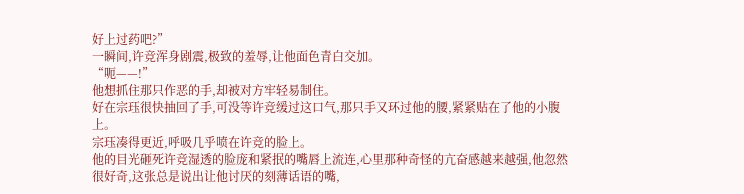好上过药吧?”
一瞬间,许竞浑身剧震,极致的羞辱,让他面色青白交加。
“呃——!”
他想抓住那只作恶的手,却被对方牢轻易制住。
好在宗珏很快抽回了手,可没等许竞缓过这口气,那只手又环过他的腰,紧紧贴在了他的小腹上。
宗珏凑得更近,呼吸几乎喷在许竞的脸上。
他的目光砸死许竞湿透的脸庞和紧抿的嘴唇上流连,心里那种奇怪的亢奋感越来越强,他忽然很好奇,这张总是说出让他讨厌的刻薄话语的嘴,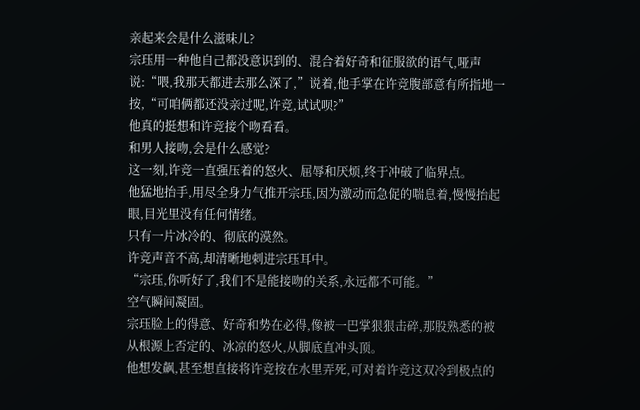亲起来会是什么滋味儿?
宗珏用一种他自己都没意识到的、混合着好奇和征服欲的语气,哑声说:“喂,我那天都进去那么深了,”说着,他手掌在许竞腹部意有所指地一按,“可咱俩都还没亲过呢,许竞,试试呗?”
他真的挺想和许竞接个吻看看。
和男人接吻,会是什么感觉?
这一刻,许竞一直强压着的怒火、屈辱和厌烦,终于冲破了临界点。
他猛地抬手,用尽全身力气推开宗珏,因为激动而急促的喘息着,慢慢抬起眼,目光里没有任何情绪。
只有一片冰冷的、彻底的漠然。
许竞声音不高,却清晰地刺进宗珏耳中。
“宗珏,你听好了,我们不是能接吻的关系,永远都不可能。”
空气瞬间凝固。
宗珏脸上的得意、好奇和势在必得,像被一巴掌狠狠击碎,那股熟悉的被从根源上否定的、冰凉的怒火,从脚底直冲头顶。
他想发飙,甚至想直接将许竞按在水里弄死,可对着许竞这双冷到极点的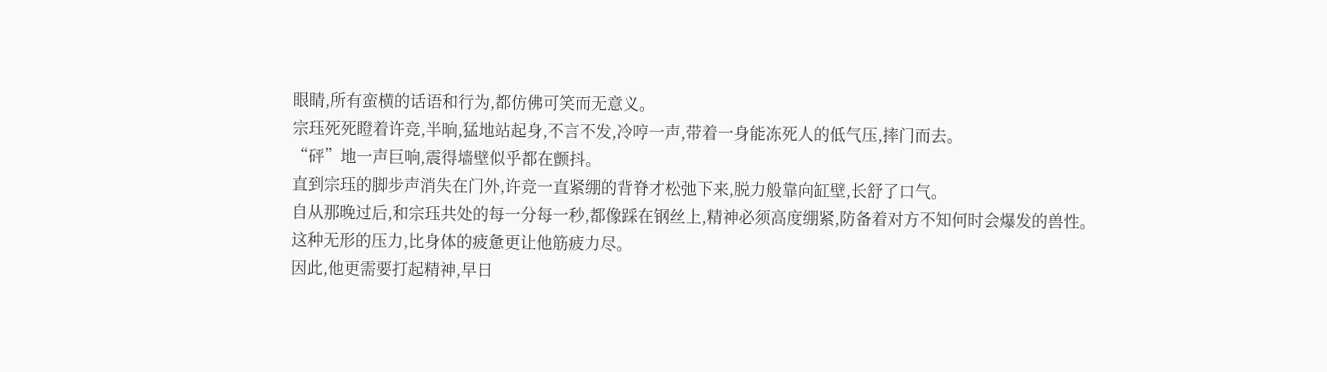眼睛,所有蛮横的话语和行为,都仿佛可笑而无意义。
宗珏死死瞪着许竞,半晌,猛地站起身,不言不发,冷哼一声,带着一身能冻死人的低气压,摔门而去。
“砰”地一声巨响,震得墙壁似乎都在颤抖。
直到宗珏的脚步声消失在门外,许竞一直紧绷的背脊才松弛下来,脱力般靠向缸壁,长舒了口气。
自从那晚过后,和宗珏共处的每一分每一秒,都像踩在钢丝上,精神必须高度绷紧,防备着对方不知何时会爆发的兽性。
这种无形的压力,比身体的疲惫更让他筋疲力尽。
因此,他更需要打起精神,早日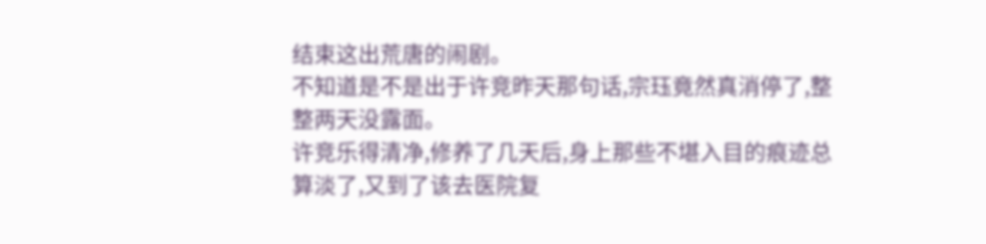结束这出荒唐的闹剧。
不知道是不是出于许竞昨天那句话,宗珏竟然真消停了,整整两天没露面。
许竞乐得清净,修养了几天后,身上那些不堪入目的痕迹总算淡了,又到了该去医院复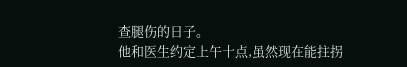查腿伤的日子。
他和医生约定上午十点,虽然现在能拄拐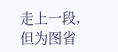走上一段,但为图省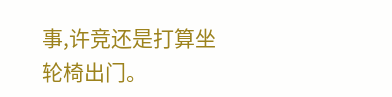事,许竞还是打算坐轮椅出门。